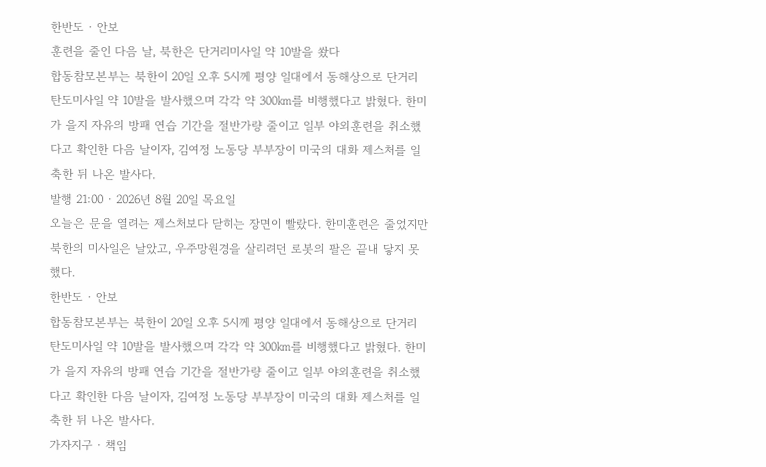한반도 · 안보
훈련을 줄인 다음 날, 북한은 단거리미사일 약 10발을 쐈다
합동참모본부는 북한이 20일 오후 5시께 평양 일대에서 동해상으로 단거리 탄도미사일 약 10발을 발사했으며 각각 약 300㎞를 비행했다고 밝혔다. 한미가 을지 자유의 방패 연습 기간을 절반가량 줄이고 일부 야외훈련을 취소했다고 확인한 다음 날이자, 김여정 노동당 부부장이 미국의 대화 제스처를 일축한 뒤 나온 발사다.
발행 21:00 · 2026년 8월 20일 목요일
오늘은 문을 열려는 제스처보다 닫히는 장면이 빨랐다. 한미훈련은 줄었지만 북한의 미사일은 날았고, 우주망원경을 살리려던 로봇의 팔은 끝내 닿지 못했다.
한반도 · 안보
합동참모본부는 북한이 20일 오후 5시께 평양 일대에서 동해상으로 단거리 탄도미사일 약 10발을 발사했으며 각각 약 300㎞를 비행했다고 밝혔다. 한미가 을지 자유의 방패 연습 기간을 절반가량 줄이고 일부 야외훈련을 취소했다고 확인한 다음 날이자, 김여정 노동당 부부장이 미국의 대화 제스처를 일축한 뒤 나온 발사다.
가자지구 · 책임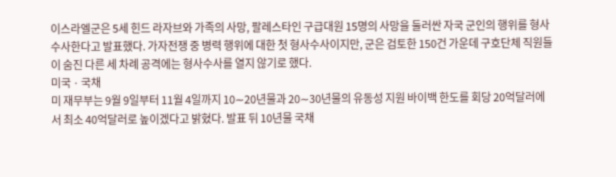이스라엘군은 5세 힌드 라자브와 가족의 사망, 팔레스타인 구급대원 15명의 사망을 둘러싼 자국 군인의 행위를 형사수사한다고 발표했다. 가자전쟁 중 병력 행위에 대한 첫 형사수사이지만, 군은 검토한 150건 가운데 구호단체 직원들이 숨진 다른 세 차례 공격에는 형사수사를 열지 않기로 했다.
미국 · 국채
미 재무부는 9월 9일부터 11월 4일까지 10∼20년물과 20∼30년물의 유동성 지원 바이백 한도를 회당 20억달러에서 최소 40억달러로 높이겠다고 밝혔다. 발표 뒤 10년물 국채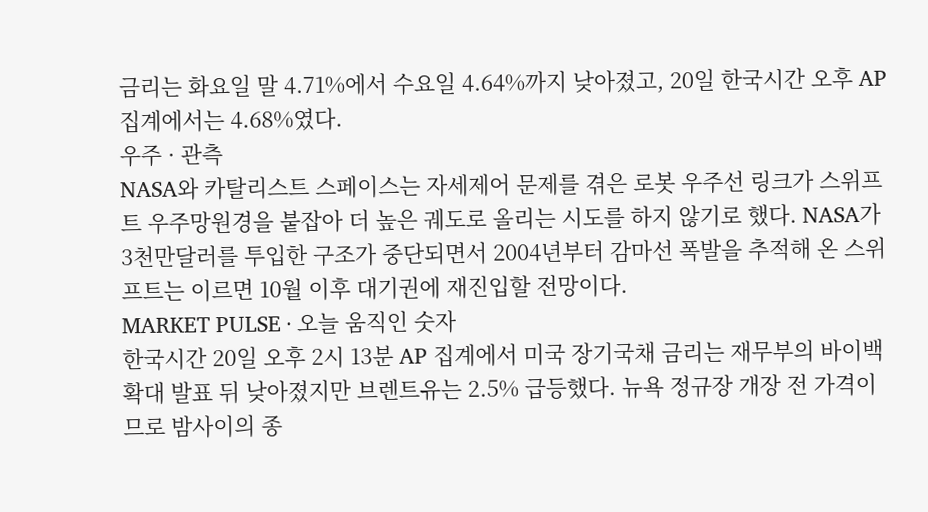금리는 화요일 말 4.71%에서 수요일 4.64%까지 낮아졌고, 20일 한국시간 오후 AP 집계에서는 4.68%였다.
우주 · 관측
NASA와 카탈리스트 스페이스는 자세제어 문제를 겪은 로봇 우주선 링크가 스위프트 우주망원경을 붙잡아 더 높은 궤도로 올리는 시도를 하지 않기로 했다. NASA가 3천만달러를 투입한 구조가 중단되면서 2004년부터 감마선 폭발을 추적해 온 스위프트는 이르면 10월 이후 대기권에 재진입할 전망이다.
MARKET PULSE · 오늘 움직인 숫자
한국시간 20일 오후 2시 13분 AP 집계에서 미국 장기국채 금리는 재무부의 바이백 확대 발표 뒤 낮아졌지만 브렌트유는 2.5% 급등했다. 뉴욕 정규장 개장 전 가격이므로 밤사이의 종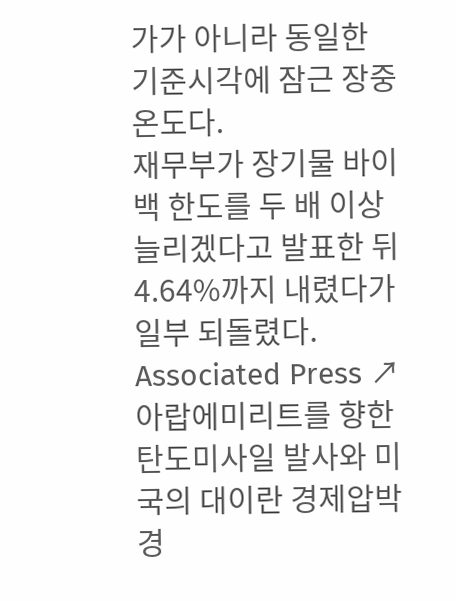가가 아니라 동일한 기준시각에 잠근 장중 온도다.
재무부가 장기물 바이백 한도를 두 배 이상 늘리겠다고 발표한 뒤 4.64%까지 내렸다가 일부 되돌렸다.
Associated Press ↗아랍에미리트를 향한 탄도미사일 발사와 미국의 대이란 경제압박 경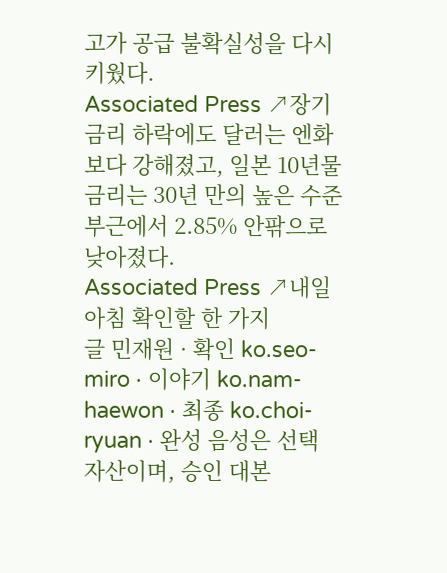고가 공급 불확실성을 다시 키웠다.
Associated Press ↗장기금리 하락에도 달러는 엔화보다 강해졌고, 일본 10년물 금리는 30년 만의 높은 수준 부근에서 2.85% 안팎으로 낮아졌다.
Associated Press ↗내일 아침 확인할 한 가지
글 민재원 · 확인 ko.seo-miro · 이야기 ko.nam-haewon · 최종 ko.choi-ryuan · 완성 음성은 선택 자산이며, 승인 대본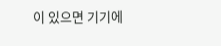이 있으면 기기에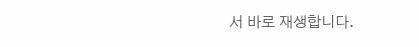서 바로 재생합니다.